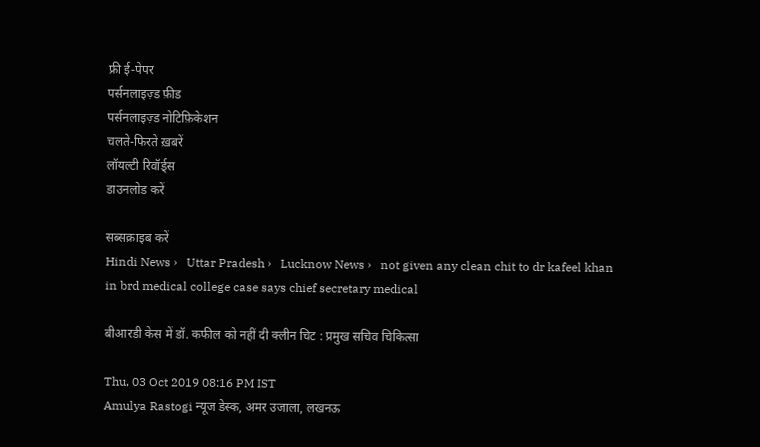फ्री ई-पेपर
पर्सनलाइज़्ड फ़ीड
पर्सनलाइज़्ड नोटिफ़िकेशन
चलते-फिरते ख़बरें
लॉयल्टी रिवॉर्ड्स
डाउनलोड करें

सब्सक्राइब करें
Hindi News ›   Uttar Pradesh ›   Lucknow News ›   not given any clean chit to dr kafeel khan in brd medical college case says chief secretary medical

बीआरडी केस में डॉ. कफील को नहीं दी क्लीन चिट : प्रमुख सचिव चिकित्सा

Thu, 03 Oct 2019 08:16 PM IST
Amulya Rastogi न्यूज डेस्क, अमर उजाला, लखनऊ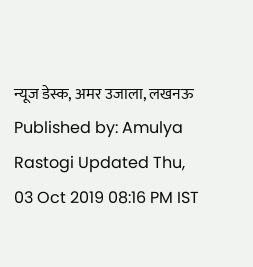न्यूज डेस्क, अमर उजाला, लखनऊ Published by: Amulya Rastogi Updated Thu, 03 Oct 2019 08:16 PM IST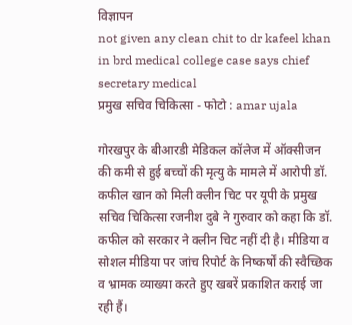विज्ञापन
not given any clean chit to dr kafeel khan in brd medical college case says chief secretary medical
प्रमुख सचिव चिकित्सा - फोटो : amar ujala

गोरखपुर के बीआरडी मेडिकल कॉलेज में ऑक्सीजन की कमी से हुई बच्चों की मृत्यु के मामले में आरोपी डॉ. कफील खान को मिली क्लीन चिट पर यूपी के प्रमुख सचिव चिकित्सा रजनीश दुबे ने गुरुवार को कहा कि डॉ. कफील को सरकार ने क्लीन चिट नहीं दी है। मीडिया व सोशल मीडिया पर जांच रिपोर्ट के निष्कर्षों की स्वैच्छिक व भ्रामक व्याख्या करते हुए खबरें प्रकाशित कराई जा रही हैं।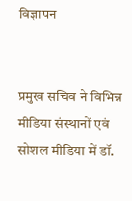विज्ञापन


प्रमुख सचिव ने विभिन्न मीडिया संस्थानों एवं सोशल मीडिया में डॉ.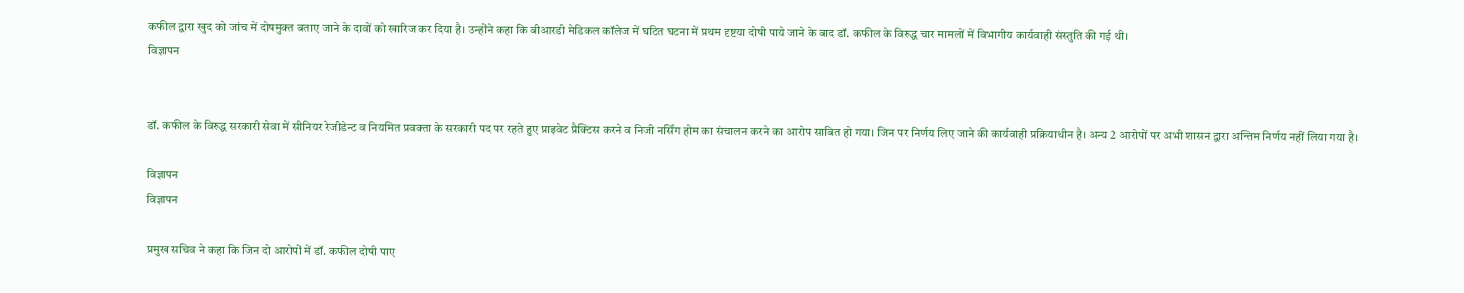कफील द्वारा खुद को जांच में दोषमुक्त बताए जाने के दावों को खारिज कर दिया है। उन्होंने कहा कि बीआरडी मेडिकल कॉलेज में घटित घटना में प्रथम दृष्टया दोषी पाये जाने के बाद डॉ. कफील के विरुद्ध चार मामलों में विभागीय कार्यवाही संस्तुति की गई थी।
विज्ञापन


डॉ. कफील के विरुद्ध सरकारी सेवा में सीनियर रेजीडेन्ट व नियमित प्रवक्ता के सरकारी पद पर रहते हुए प्राइवेट प्रैक्टिस करने व निजी नर्सिंग होम का संचालन करने का आरोप साबित हो गया। जिन पर निर्णय लिए जाने की कार्यवाही प्रक्रियाधीन है। अन्य 2 आरोपों पर अभी शासन द्वारा अन्तिम निर्णय नहीं लिया गया है।

विज्ञापन
विज्ञापन

प्रमुख सचिव ने कहा कि जिन दो आरोपों में डॉ. कफील दोषी पाए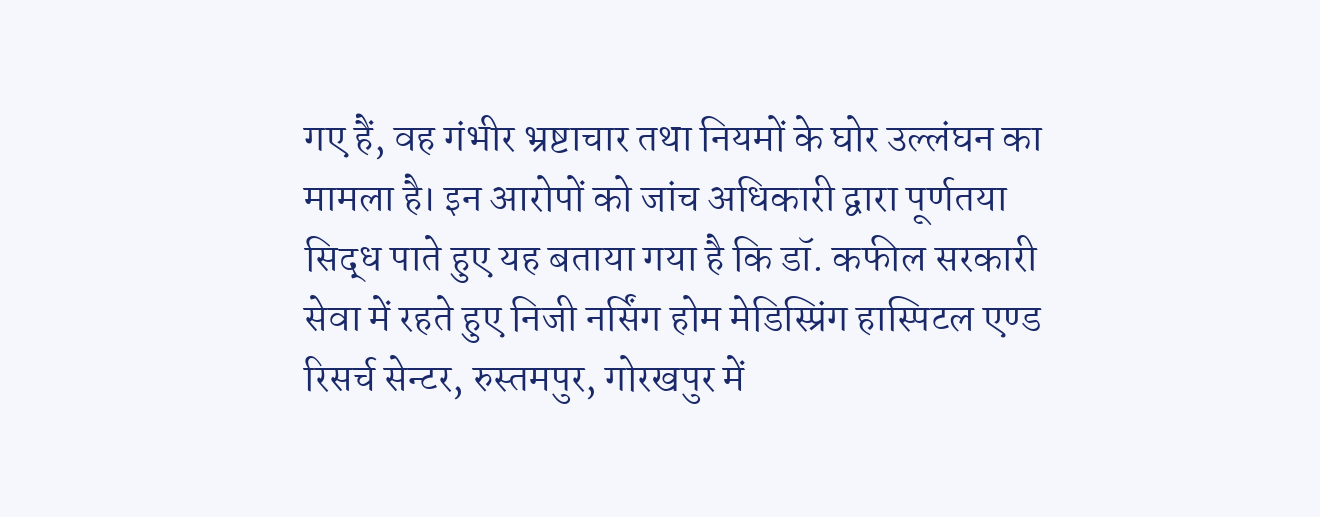गए हैं, वह गंभीर भ्रष्टाचार तथा नियमों के घोर उल्लंघन का मामला है। इन आरोपों को जांच अधिकारी द्वारा पूर्णतया सिद्ध पाते हुए यह बताया गया है कि डॉ. कफील सरकारी सेवा में रहते हुए निजी नर्सिंग होम मेडिस्प्रिंग हास्पिटल एण्ड रिसर्च सेन्टर, रुस्तमपुर, गोरखपुर में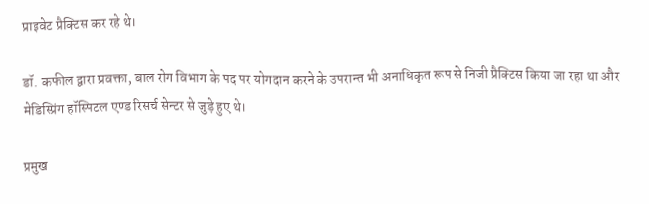प्राइवेट प्रैक्टिस कर रहे थे।

डॉ. कफील द्वारा प्रवक्ता, बाल रोग विभाग के पद पर योगदान करने के उपरान्त भी अनाधिकृत रूप से निजी प्रैक्टिस किया जा रहा था और मेडिस्प्रिंग हॉस्पिटल एण्ड रिसर्च सेन्टर से जुड़े हुए थे।

प्रमुख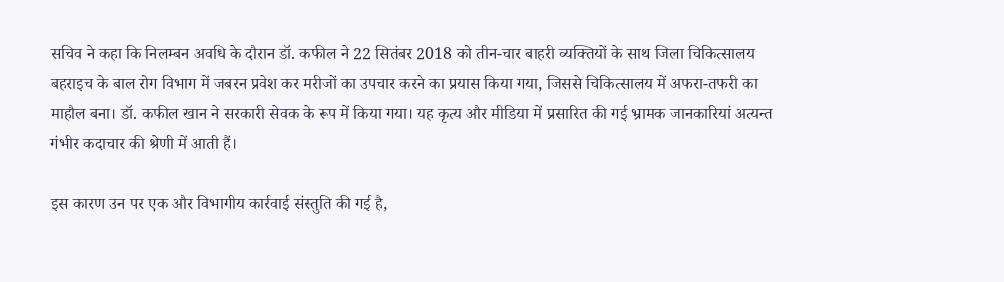सचिव ने कहा कि निलम्बन अवधि के दौरान डॉ. कफील ने 22 सितंबर 2018 को तीन-चार बाहरी व्यक्तियों के साथ जिला चिकित्सालय बहराइच के बाल रोग विभाग में जबरन प्रवेश कर मरीजों का उपचार करने का प्रयास किया गया, जिससे चिकित्सालय में अफरा-तफरी का माहौल बना। डॉ. कफील खान ने सरकारी सेवक के रूप में किया गया। यह कृत्य और मीडिया में प्रसारित की गई भ्रामक जानकारियां अत्यन्त गंभीर कदाचार की श्रेणी में आती हैं।

इस कारण उन पर एक और विभागीय कार्रवाई संस्तुति की गई है,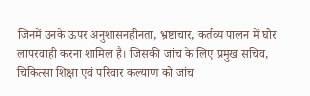जिनमें उनके ऊपर अनुशासनहीनता, भ्रष्टाचार, कर्तव्य पालन में घोर लापरवाही करना शामिल है। जिसकी जांच के लिए प्रमुख सचिव, चिकित्सा शिक्षा एवं परिवार कल्याण को जांच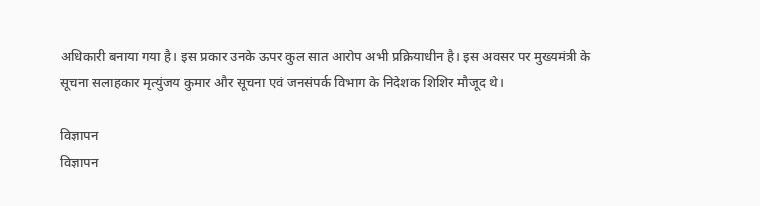अधिकारी बनाया गया है। इस प्रकार उनके ऊपर कुल सात आरोप अभी प्रक्रियाधीन है। इस अवसर पर मुख्यमंत्री के सूचना सलाहकार मृत्युंजय कुमार और सूचना एवं जनसंपर्क विभाग के निदेशक शिशिर मौजूद थे।

विज्ञापन
विज्ञापन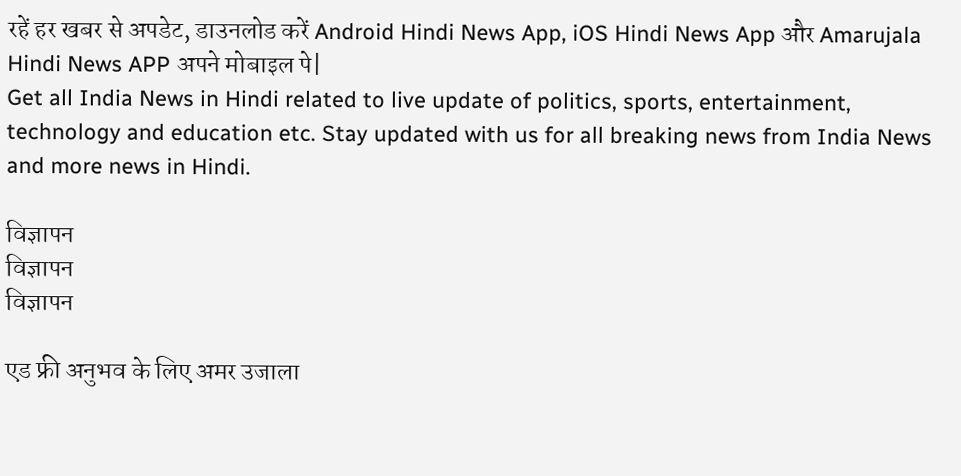रहें हर खबर से अपडेट, डाउनलोड करें Android Hindi News App, iOS Hindi News App और Amarujala Hindi News APP अपने मोबाइल पे|
Get all India News in Hindi related to live update of politics, sports, entertainment, technology and education etc. Stay updated with us for all breaking news from India News and more news in Hindi.

विज्ञापन
विज्ञापन
विज्ञापन

एड फ्री अनुभव के लिए अमर उजाला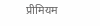प्रीमियम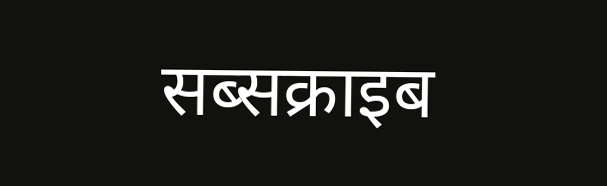सब्सक्राइब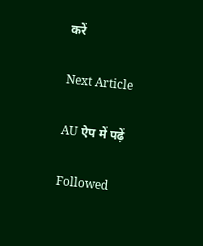करें

Next Article

AU ऐप में पढ़ें

Followed